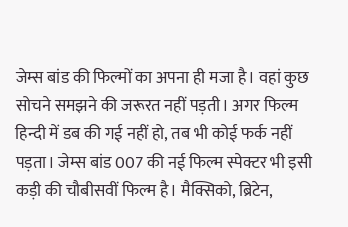जेम्स बांड की फिल्मों का अपना ही मजा है। वहां कुछ सोचने समझने की जरूरत नहीं पड़ती। अगर फिल्म हिन्दी में डब की गई नहीं हो, तब भी कोई फर्क नहीं पड़ता। जेम्स बांड 007 की नई फिल्म स्पेक्टर भी इसी कड़ी की चौबीसवीं फिल्म है। मैक्सिको, ब्रिटेन,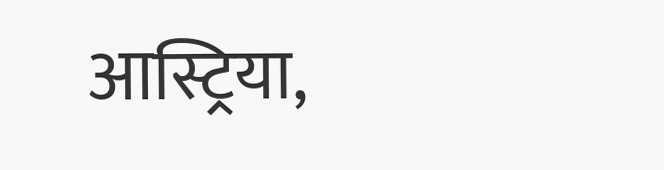आस्ट्रिया,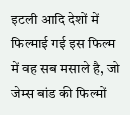इटली आदि देशों में फिल्माई गई इस फिल्म में वह सब मसाले है, जो जेम्स बांड की फिल्मों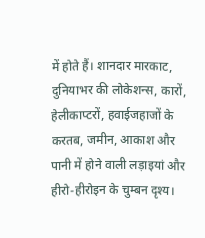में होते हैं। शानदार मारकाट, दुनियाभर की लोकेशन्स, कारों, हेलीकाप्टरों, हवाईजहाजों के करतब, जमीन, आकाश और पानी में होने वाली लड़ाइयां और हीरो-हीरोइन के चुम्बन दृश्य।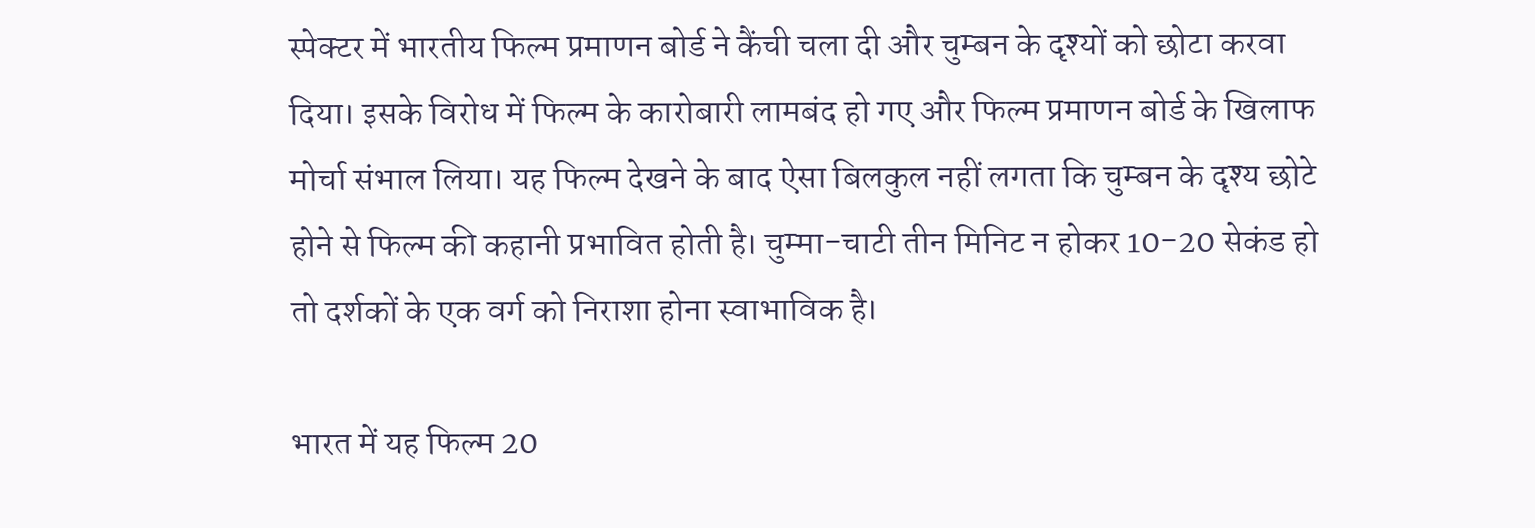स्पेक्टर में भारतीय फिल्म प्रमाणन बोर्ड ने कैंची चला दी और चुम्बन के दृश्यों को छोटा करवा दिया। इसके विरोध में फिल्म के कारोबारी लामबंद हो गए और फिल्म प्रमाणन बोर्ड के खिलाफ मोर्चा संभाल लिया। यह फिल्म देखने के बाद ऐसा बिलकुल नहीं लगता कि चुम्बन के दृश्य छोटे होने से फिल्म की कहानी प्रभावित होती है। चुम्मा-चाटी तीन मिनिट न होकर 10-20 सेकंड हो तो दर्शकों के एक वर्ग को निराशा होना स्वाभाविक है।

भारत में यह फिल्म 20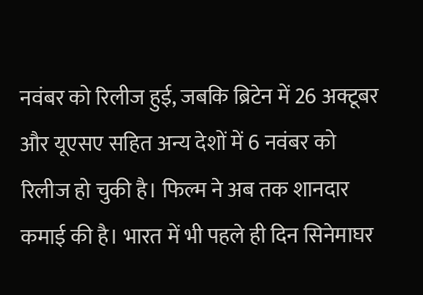नवंबर को रिलीज हुई, जबकि ब्रिटेन में 26 अक्टूबर और यूएसए सहित अन्य देशों में 6 नवंबर को रिलीज हो चुकी है। फिल्म ने अब तक शानदार कमाई की है। भारत में भी पहले ही दिन सिनेमाघर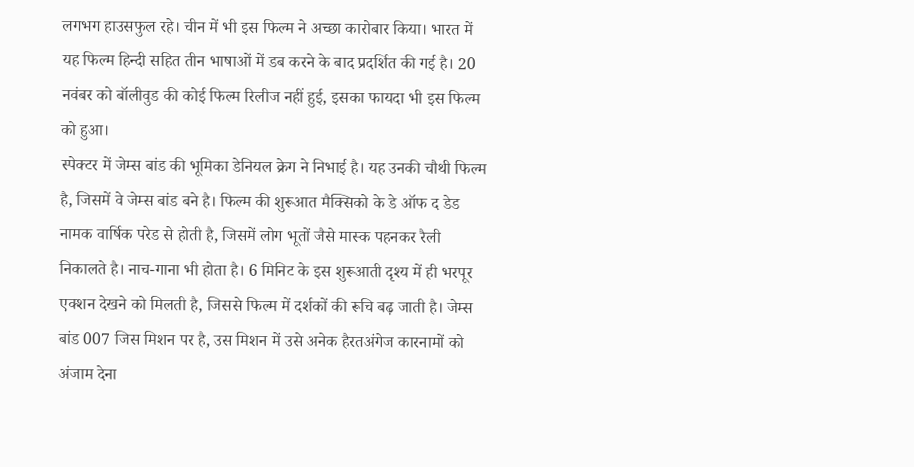लगभग हाउसफुल रहे। चीन में भी इस फिल्म ने अच्छा कारोबार किया। भारत में यह फिल्म हिन्दी सहित तीन भाषाओं में डब करने के बाद प्रदर्शित की गई है। 20 नवंबर को बॉलीवुड की कोई फिल्म रिलीज नहीं हुई, इसका फायदा भी इस फिल्म को हुआ।
स्पेक्टर में जेम्स बांड की भूमिका डेनियल क्रेग ने निभाई है। यह उनकी चौथी फिल्म है, जिसमें वे जेम्स बांड बने है। फिल्म की शुरूआत मैक्सिको के डे ऑफ द डेड नामक वार्षिक परेड से होती है, जिसमें लोग भूतों जैसे मास्क पहनकर रैली निकालते है। नाच-गाना भी होता है। 6 मिनिट के इस शुरूआती दृश्य में ही भरपूर एक्शन देखने को मिलती है, जिससे फिल्म में दर्शकों की रूचि बढ़ जाती है। जेम्स बांड 007 जिस मिशन पर है, उस मिशन में उसे अनेक हैरतअंगेज कारनामों को अंजाम देना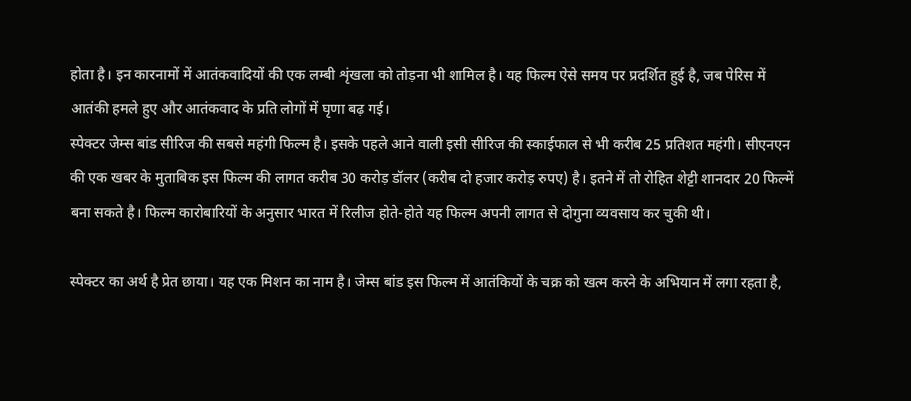होता है। इन कारनामों में आतंकवादियों की एक लम्बी शृंखला को तोड़ना भी शामिल है। यह फिल्म ऐसे समय पर प्रदर्शित हुई है, जब पेरिस में आतंकी हमले हुए और आतंकवाद के प्रति लोगों में घृणा बढ़ गई।
स्पेक्टर जेम्स बांड सीरिज की सबसे महंगी फिल्म है। इसके पहले आने वाली इसी सीरिज की स्काईफाल से भी करीब 25 प्रतिशत महंगी। सीएनएन की एक खबर के मुताबिक इस फिल्म की लागत करीब 30 करोड़ डॉलर (करीब दो हजार करोड़ रुपए) है। इतने में तो रोहित शेट्टी शानदार 20 फिल्में बना सकते है। फिल्म कारोबारियों के अनुसार भारत में रिलीज होते-होते यह फिल्म अपनी लागत से दोगुना व्यवसाय कर चुकी थी।

स्पेक्टर का अर्थ है प्रेत छाया। यह एक मिशन का नाम है। जेम्स बांड इस फिल्म में आतंकियों के चक्र को खत्म करने के अभियान में लगा रहता है,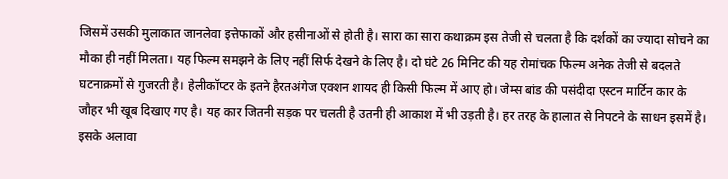जिसमें उसकी मुलाकात जानलेवा इत्तेफाकों और हसीनाओं से होती है। सारा का सारा कथाक्रम इस तेजी से चलता है कि दर्शकों का ज्यादा सोचने का मौका ही नहीं मिलता। यह फिल्म समझने के लिए नहीं सिर्फ देखने के लिए है। दो घंटे 26 मिनिट की यह रोमांचक फिल्म अनेक तेजी से बदलते घटनाक्रमों से गुजरती है। हेलीकॉप्टर के इतने हैरतअंगेज एक्शन शायद ही किसी फिल्म में आए हो। जेम्स बांड की पसंदीदा एस्टन मार्टिन कार के जौहर भी खूब दिखाए गए है। यह कार जितनी सड़क पर चलती है उतनी ही आकाश में भी उड़ती है। हर तरह के हालात से निपटने के साधन इसमें है। इसके अलावा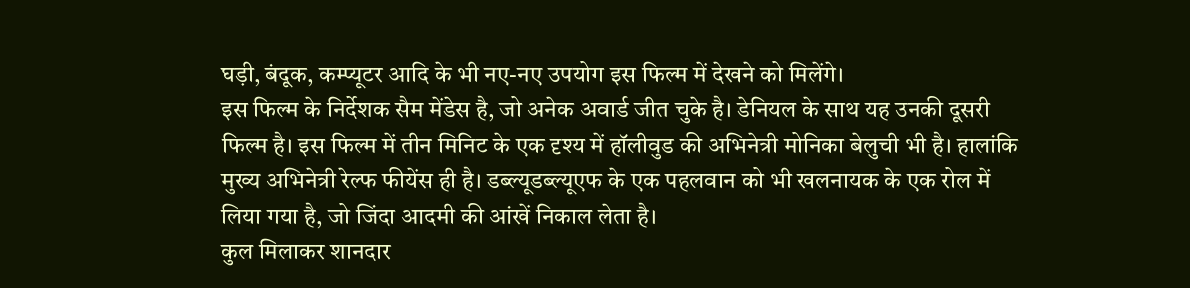घड़ी, बंदूक, कम्प्यूटर आदि के भी नए-नए उपयोग इस फिल्म में देखने को मिलेंगे।
इस फिल्म के निर्देशक सैम मेंडेस है, जो अनेक अवार्ड जीत चुके है। डेनियल के साथ यह उनकी दूसरी फिल्म है। इस फिल्म में तीन मिनिट के एक दृश्य में हॉलीवुड की अभिनेत्री मोनिका बेलुची भी है। हालांकि मुख्य अभिनेत्री रेल्फ फीयेंस ही है। डब्ल्यूडब्ल्यूएफ के एक पहलवान को भी खलनायक के एक रोल में लिया गया है, जो जिंदा आदमी की आंखें निकाल लेता है।
कुल मिलाकर शानदार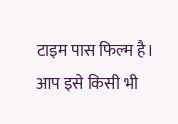टाइम पास फिल्म है। आप इसे किसी भी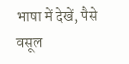भाषा में देखें, पैसे वसूल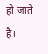हो जाते है।